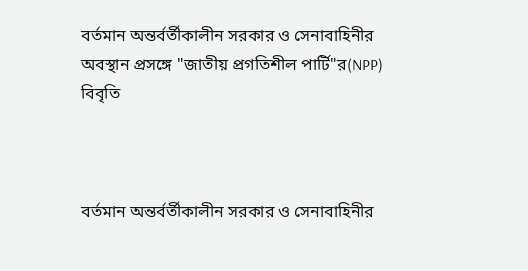বর্তমান অন্তর্বর্তীকালীন সরকার ও সেনাবাহিনীর অবস্থান প্রসঙ্গে "জাতীয় প্রগতিশীল পার্টি"র(NPP) বিবৃতি



বর্তমান অন্তর্বর্তীকালীন সরকার ও সেনাবাহিনীর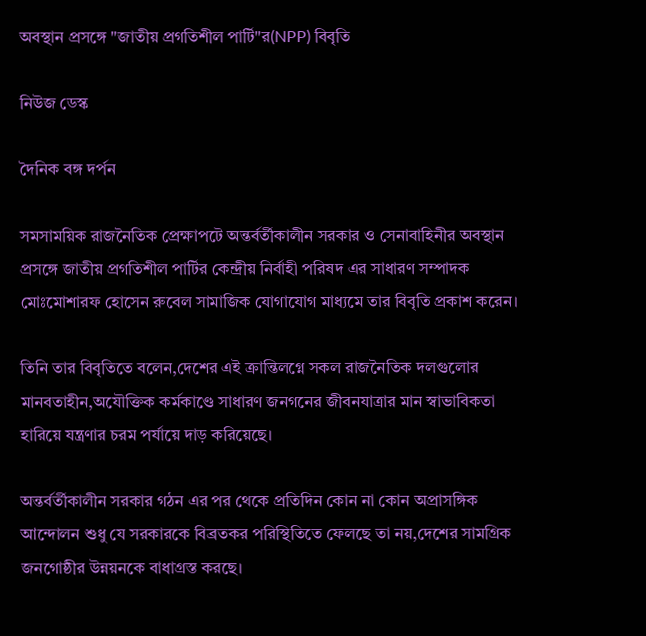অবস্থান প্রসঙ্গে "জাতীয় প্রগতিশীল পার্টি"র(NPP) বিবৃতি

নিউজ ডেস্ক

দৈনিক বঙ্গ দর্পন

সমসাময়িক রাজনৈতিক প্রেক্ষাপটে অন্তর্বর্তীকালীন সরকার ও সেনাবাহিনীর অবস্থান প্রসঙ্গে জাতীয় প্রগতিশীল পার্টির কেন্দ্রীয় নির্বাহী পরিষদ এর সাধারণ সম্পাদক মোঃমোশারফ হোসেন রুবেল সামাজিক যোগাযোগ মাধ্যমে তার বিবৃতি প্রকাশ করেন।

তিনি তার বিবৃতিতে বলেন,দেশের এই ক্রান্তিলগ্নে সকল রাজনৈতিক দলগুলোর মানবতাহীন,অযৌক্তিক কর্মকাণ্ডে সাধারণ জনগনের জীবনযাত্রার মান স্বাভাবিকতা হারিয়ে যন্ত্রণার চরম পর্যায়ে দাড় করিয়েছে।

অন্তর্বর্তীকালীন সরকার গঠন এর পর থেকে প্রতিদিন কোন না কোন অপ্রাসঙ্গিক আন্দোলন শুধু যে সরকারকে বিব্রতকর পরিস্থিতিতে ফেলছে তা নয়,দেশের সামগ্রিক জনগোষ্ঠীর উন্নয়নকে বাধাগ্রস্ত করছে।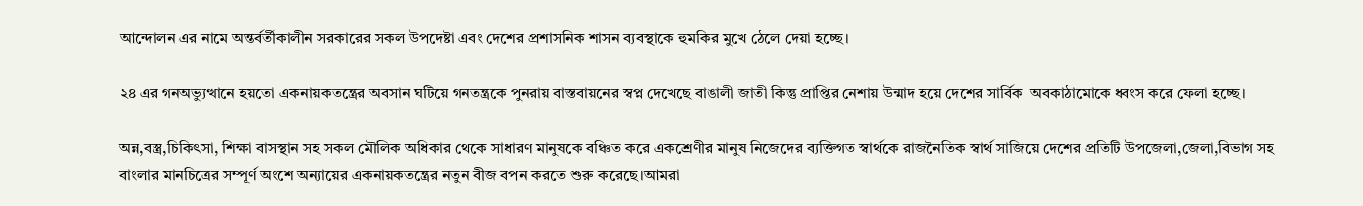আন্দোলন এর নামে অন্তর্বর্তীকালীন সরকারের সকল উপদেষ্টা এবং দেশের প্রশাসনিক শাসন ব্যবস্থাকে হুমকির মুখে ঠেলে দেয়া হচ্ছে।

২৪ এর গনঅভ্যুত্থানে হয়তো একনায়কতন্ত্রের অবসান ঘটিয়ে গনতন্ত্রকে পুনরায় বাস্তবায়নের স্বপ্ন দেখেছে বাঙালী জাতী কিন্তু প্রাপ্তির নেশায় উন্মাদ হয়ে দেশের সার্বিক  অবকাঠামোকে ধ্বংস করে ফেলা হচ্ছে।

অন্ন,বস্ত্র,চিকিৎসা, শিক্ষা বাসস্থান সহ সকল মৌলিক অধিকার থেকে সাধারণ মানুষকে বঞ্চিত করে একশ্রেণীর মানুষ নিজেদের ব্যক্তিগত স্বার্থকে রাজনৈতিক স্বার্থ সাজিয়ে দেশের প্রতিটি উপজেলা,জেলা,বিভাগ সহ বাংলার মানচিত্রের সম্পূর্ণ অংশে অন্যায়ের একনায়কতন্ত্রের নতুন বীজ বপন করতে শুরু করেছে।আমরা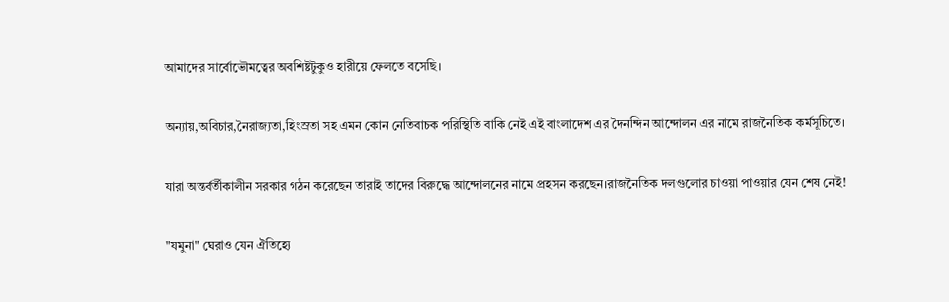আমাদের সার্বোভৌমত্বের অবশিষ্টটুকুও হারীয়ে ফেলতে বসেছি।

অন্যায়,অবিচার,নৈরাজ্যতা,হিংস্রতা সহ এমন কোন নেতিবাচক পরিস্থিতি বাকি নেই এই বাংলাদেশ এর দৈনন্দিন আন্দোলন এর নামে রাজনৈতিক কর্মসূচিতে।

যারা অন্তর্বর্তীকালীন সরকার গঠন করেছেন তারাই তাদের বিরুদ্ধে আন্দোলনের নামে প্রহসন করছেন।রাজনৈতিক দলগুলোর চাওয়া পাওয়ার যেন শেষ নেই!

"যমুনা" ঘেরাও যেন ঐতিহ্যে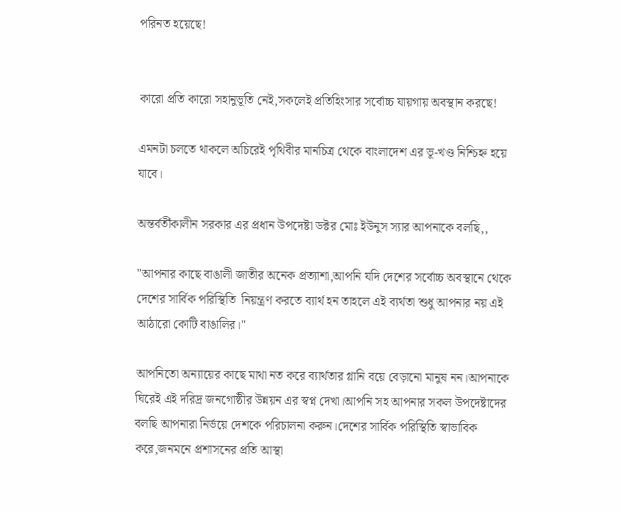পরিনত হয়েছে!


কারো প্রতি কারো সহানুভূতি নেই,সকলেই প্রতিহিংসার সর্বোচ্চ যায়গায় অবস্থান করছে!

এমনটা চলতে থাকলে অচিরেই পৃথিবীর মানচিত্র থেকে বাংলাদেশ এর ভূ-খণ্ড নিশ্চিহ্ন হয়ে যাবে।

অন্তর্বর্তীকালীন সরকার এর প্রধান উপদেষ্টা ডক্টর মোঃ ইউনুস স্যার আপনাকে বলছি,,

"আপনার কাছে বাঙালী জাতীর অনেক প্রত্যাশা,আপনি যদি দেশের সর্বোচ্চ অবস্থানে থেকে দেশের সার্বিক পরিস্থিতি  নিয়ন্ত্রণ করতে ব্যার্থ হন তাহলে এই ব্যর্থতা শুধু আপনার নয় এই আঠারো কোটি বাঙালির।"

আপনিতো অন্যায়ের কাছে মাথা নত করে ব্যার্থতার গ্লানি বয়ে বেড়ানো মানুষ নন।আপনাকে ঘিরেই এই দরিদ্র জনগোষ্ঠীর উন্নয়ন এর স্বপ্ন দেখা।আপনি সহ আপনার সকল উপদেষ্টাদের বলছি আপনারা নির্ভয়ে দেশকে পরিচালনা করুন।দেশের সার্বিক পরিস্থিতি স্বাভাবিক করে,জনমনে প্রশাসনের প্রতি আস্থা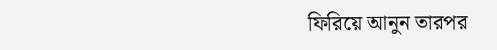ফিরিয়ে আনুন তারপর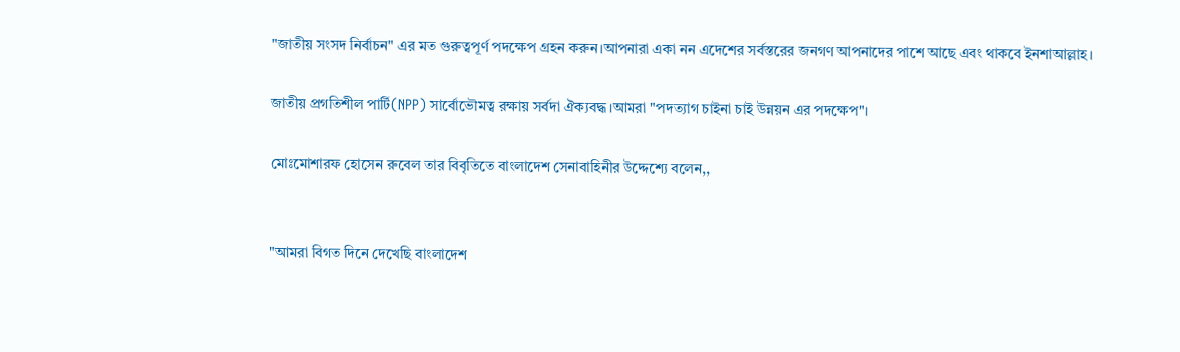"জাতীয় সংসদ নির্বাচন" এর মত গুরুত্বপূর্ণ পদক্ষেপ গ্রহন করুন।আপনারা একা নন এদেশের সর্বস্তরের জনগণ আপনাদের পাশে আছে এবং থাকবে ইনশাআল্লাহ।

জাতীয় প্রগতিশীল পার্টি(NPP) সার্বোভৌমত্ব রক্ষায় সর্বদা ঐক্যবদ্ধ।আমরা "পদত্যাগ চাইনা চাই উন্নয়ন এর পদক্ষেপ"।

মোঃমোশারফ হোসেন রুবেল তার বিবৃতিতে বাংলাদেশ সেনাবাহিনীর উদ্দেশ্যে বলেন,,


"আমরা বিগত দিনে দেখেছি বাংলাদেশ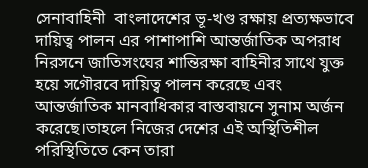সেনাবাহিনী  বাংলাদেশের ভূ-খণ্ড রক্ষায় প্রত্যক্ষভাবে দায়িত্ব পালন এর পাশাপাশি আন্তর্জাতিক অপরাধ নিরসনে জাতিসংঘের শান্তিরক্ষা বাহিনীর সাথে যুক্ত হয়ে সগৌরবে দায়িত্ব পালন করেছে এবং আন্তর্জাতিক মানবাধিকার বাস্তবায়নে সুনাম অর্জন করেছে।তাহলে নিজের দেশের এই অস্থিতিশীল পরিস্থিতিতে কেন তারা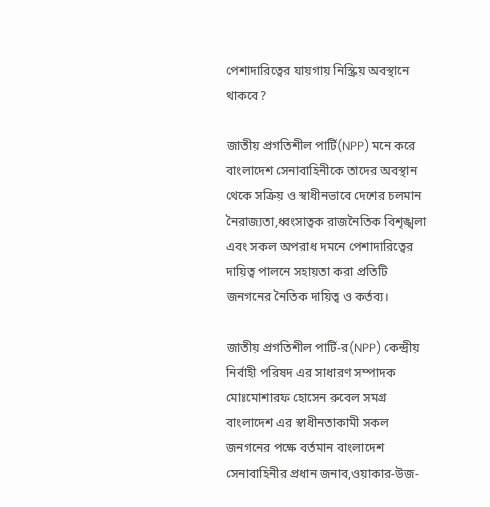পেশাদারিত্বের যায়গায় নিস্ক্রিয় অবস্থানে থাকবে?

জাতীয় প্রগতিশীল পার্টি(NPP) মনে করে বাংলাদেশ সেনাবাহিনীকে তাদের অবস্থান থেকে সক্রিয় ও স্বাধীনভাবে দেশের চলমান নৈরাজ্যতা,ধ্বংসাত্বক রাজনৈতিক বিশৃঙ্খলা এবং সকল অপরাধ দমনে পেশাদারিত্বের দায়িত্ব পালনে সহায়তা করা প্রতিটি জনগনের নৈতিক দায়িত্ব ও কর্তব্য।

জাতীয় প্রগতিশীল পার্টি-র(NPP) কেন্দ্রীয় নির্বাহী পরিষদ এর সাধারণ সম্পাদক মোঃমোশারফ হোসেন রুবেল সমগ্র বাংলাদেশ এর স্বাধীনতাকামী সকল  জনগনের পক্ষে বর্তমান বাংলাদেশ সেনাবাহিনীর প্রধান জনাব,ওয়াকার-উজ-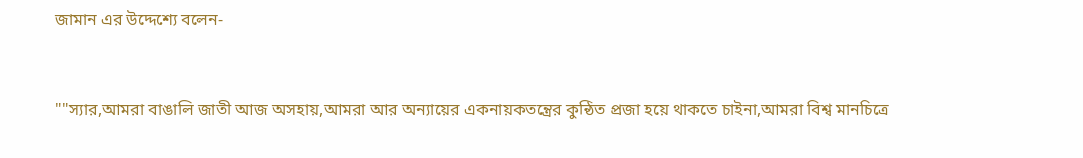জামান এর উদ্দেশ্যে বলেন-


""স্যার,আমরা বাঙালি জাতী আজ অসহায়,আমরা আর অন্যায়ের একনায়কতন্ত্রের কুন্ঠিত প্রজা হয়ে থাকতে চাইনা,আমরা বিশ্ব মানচিত্রে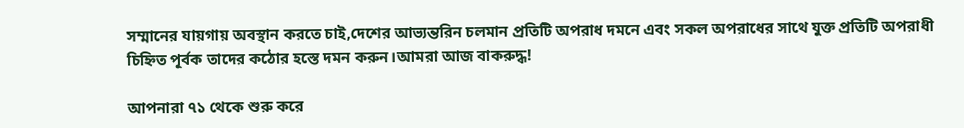সম্মানের যায়গায় অবস্থান করতে চাই,দেশের আভ্যন্তরিন চলমান প্রতিটি অপরাধ দমনে এবং সকল অপরাধের সাথে যুক্ত প্রতিটি অপরাধী চিহ্নিত পূর্বক তাদের কঠোর হস্তে দমন করুন।আমরা আজ বাকরুদ্ধ!

আপনারা ৭১ থেকে শুরু করে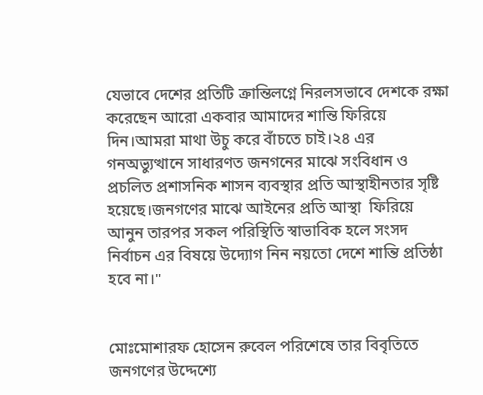যেভাবে দেশের প্রতিটি ক্রান্তিলগ্নে নিরলসভাবে দেশকে রক্ষা করেছেন আরো একবার আমাদের শান্তি ফিরিয়ে দিন।আমরা মাথা উচু করে বাঁচতে চাই।২৪ এর গনঅভ্যুত্থানে সাধারণত জনগনের মাঝে সংবিধান ও প্রচলিত প্রশাসনিক শাসন ব্যবস্থার প্রতি আস্থাহীনতার সৃষ্টি হয়েছে।জনগণের মাঝে আইনের প্রতি আস্থা  ফিরিয়ে আনুন তারপর সকল পরিস্থিতি স্বাভাবিক হলে সংসদ নির্বাচন এর বিষয়ে উদ্যোগ নিন নয়তো দেশে শান্তি প্রতিষ্ঠা হবে না।"


মোঃমোশারফ হোসেন রুবেল পরিশেষে তার বিবৃতিতে জনগণের উদ্দেশ্যে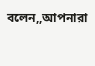বলেন,,আপনারা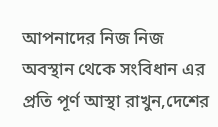আপনাদের নিজ নিজ অবস্থান থেকে সংবিধান এর প্রতি পূর্ণ আস্থা রাখুন,দেশের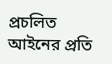প্রচলিত আইনের প্রতি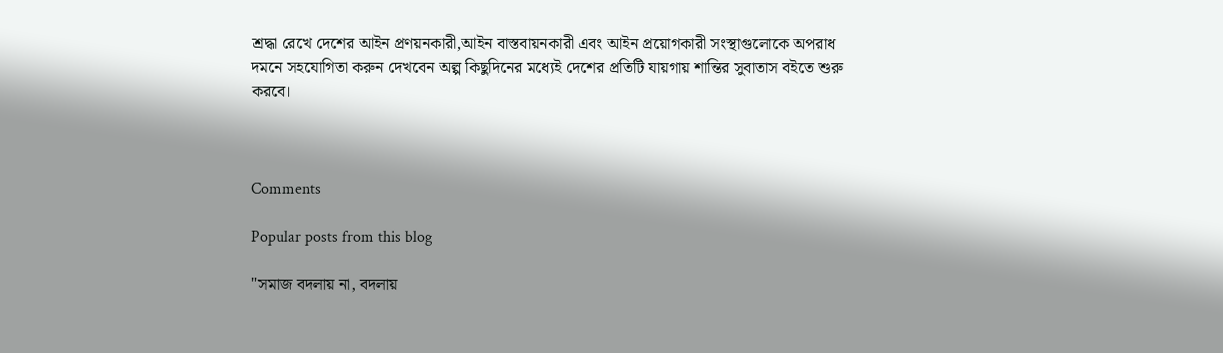শ্রদ্ধা রেখে দেশের আইন প্রণয়নকারী,আইন বাস্তবায়নকারী এবং আইন প্রয়োগকারী সংস্থাগুলোকে অপরাধ দমনে সহযোগিতা করুন দেখবেন অল্প কিছুদিনের মধ্যেই দেশের প্রতিটি যায়গায় শান্তির সুবাতাস বইতে শুরু করবে।



Comments

Popular posts from this blog

"সমাজ বদলায় না, বদলায়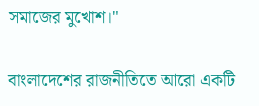সমাজের মুখোশ।"

বাংলাদেশের রাজনীতিতে আরো একটি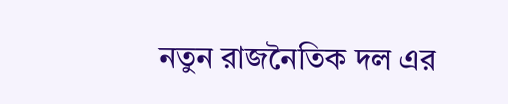নতুন রাজনৈতিক দল এর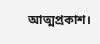আত্মপ্রকাশ।